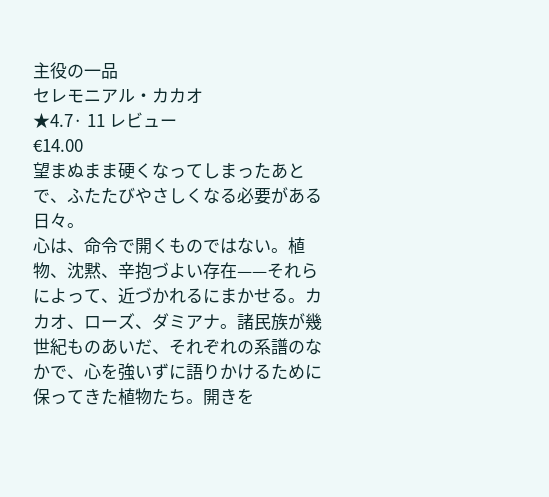主役の一品
セレモニアル・カカオ
★4.7· 11 レビュー
€14.00
望まぬまま硬くなってしまったあとで、ふたたびやさしくなる必要がある日々。
心は、命令で開くものではない。植物、沈黙、辛抱づよい存在——それらによって、近づかれるにまかせる。カカオ、ローズ、ダミアナ。諸民族が幾世紀ものあいだ、それぞれの系譜のなかで、心を強いずに語りかけるために保ってきた植物たち。開きを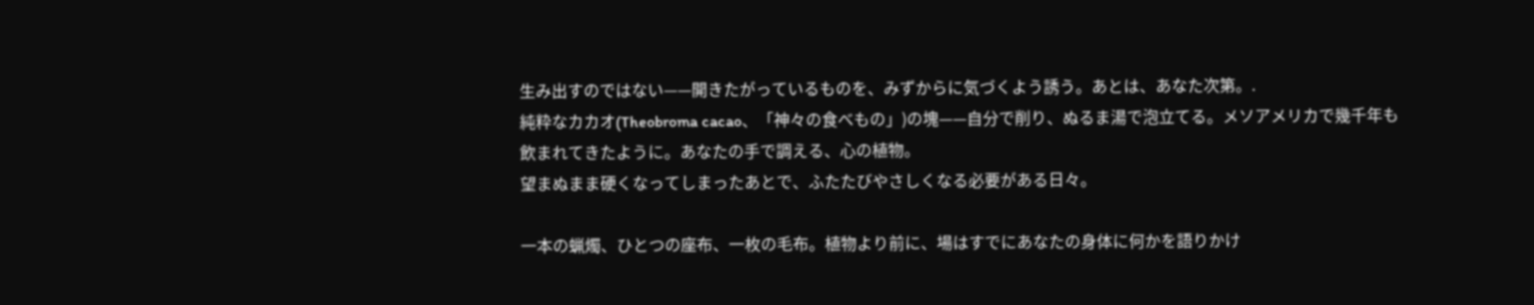生み出すのではない——開きたがっているものを、みずからに気づくよう誘う。あとは、あなた次第。.
純粋なカカオ(Theobroma cacao、「神々の食べもの」)の塊——自分で削り、ぬるま湯で泡立てる。メソアメリカで幾千年も飲まれてきたように。あなたの手で調える、心の植物。
望まぬまま硬くなってしまったあとで、ふたたびやさしくなる必要がある日々。

一本の蝋燭、ひとつの座布、一枚の毛布。植物より前に、場はすでにあなたの身体に何かを語りかけ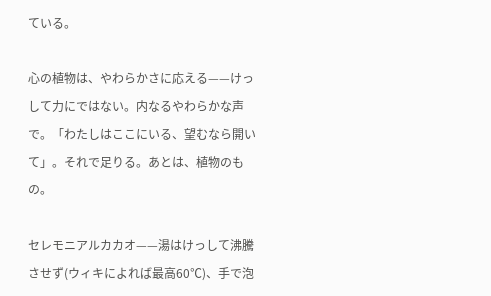ている。

心の植物は、やわらかさに応える——けっして力にではない。内なるやわらかな声で。「わたしはここにいる、望むなら開いて」。それで足りる。あとは、植物のもの。

セレモニアルカカオ——湯はけっして沸騰させず(ウィキによれば最高60℃)、手で泡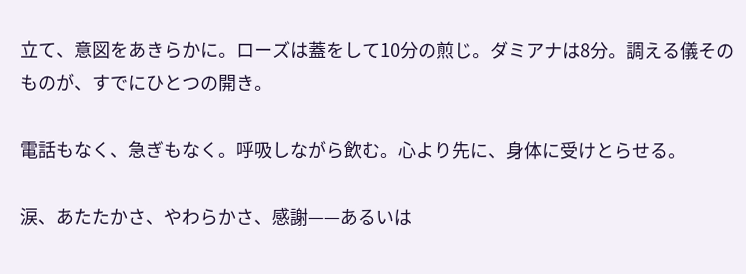立て、意図をあきらかに。ローズは蓋をして10分の煎じ。ダミアナは8分。調える儀そのものが、すでにひとつの開き。

電話もなく、急ぎもなく。呼吸しながら飲む。心より先に、身体に受けとらせる。

涙、あたたかさ、やわらかさ、感謝——あるいは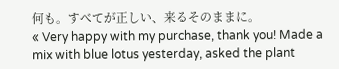何も。すべてが正しい、来るそのままに。
« Very happy with my purchase, thank you! Made a mix with blue lotus yesterday, asked the plant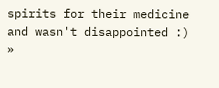spirits for their medicine and wasn't disappointed :) »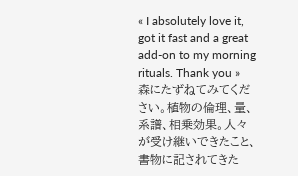« I absolutely love it, got it fast and a great add-on to my morning rituals. Thank you »
森にたずねてみてください。植物の倫理、量、系譜、相乗効果。人々が受け継いできたこと、書物に記されてきた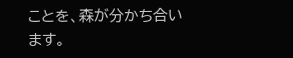ことを、森が分かち合います。